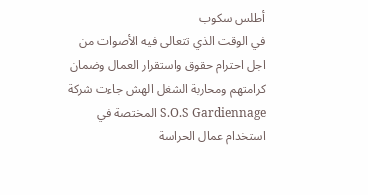أطلس سكوب
في الوقت الذي تتعالى فيه الأصوات من اجل احترام حقوق واستقرار العمال وضمان كرامتهم ومحاربة الشغل الهش جاءت شركة S.O.S Gardiennage المختصة في استخدام عمال الحراسة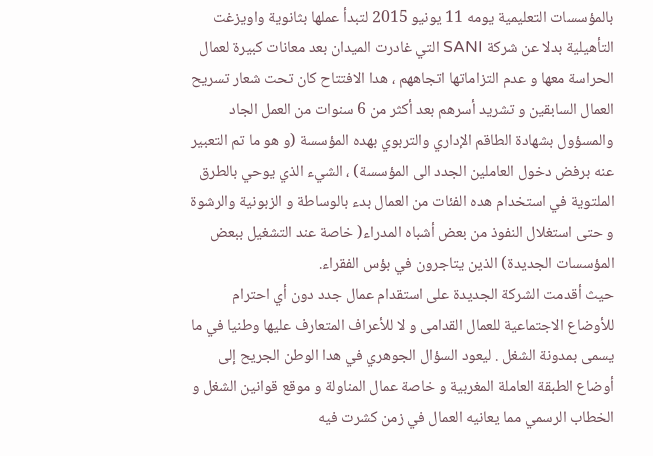بالمؤسسات التعليمية يومه 11 يونيو 2015 لتبدأ عملها بثانوية واويزغت التأهيلية بدلا عن شركة SANI التي غادرت الميدان بعد معانات كبيرة لعمال الحراسة معها و عدم التزاماتها اتجاههم ، هدا الافتتاح كان تحت شعار تسريح العمال السابقين و تشريد أسرهم بعد أكثر من 6 سنوات من العمل الجاد والمسؤول بشهادة الطاقم الإداري والتربوي بهده المؤسسة (و هو ما تم التعبير عنه برفض دخول العاملين الجدد الى المؤسسة) ، الشيء الذي يوحي بالطرق الملتوية في استخدام هده الفئات من العمال بدء بالوساطة و الزبونية والرشوة و حتى استغلال النفوذ من بعض أشباه المدراء( خاصة عند التشغيل ببعض المؤسسات الجديدة) الذين يتاجرون في بؤس الفقراء.
حيث أقدمت الشركة الجديدة على استقدام عمال جدد دون أي احترام للأوضاع الاجتماعية للعمال القدامى و لا للأعراف المتعارف عليها وطنيا في ما يسمى بمدونة الشغل . ليعود السؤال الجوهري في هدا الوطن الجريح إلى أوضاع الطبقة العاملة المغربية و خاصة عمال المناولة و موقع قوانين الشغل و الخطاب الرسمي مما يعانيه العمال في زمن كشرت فيه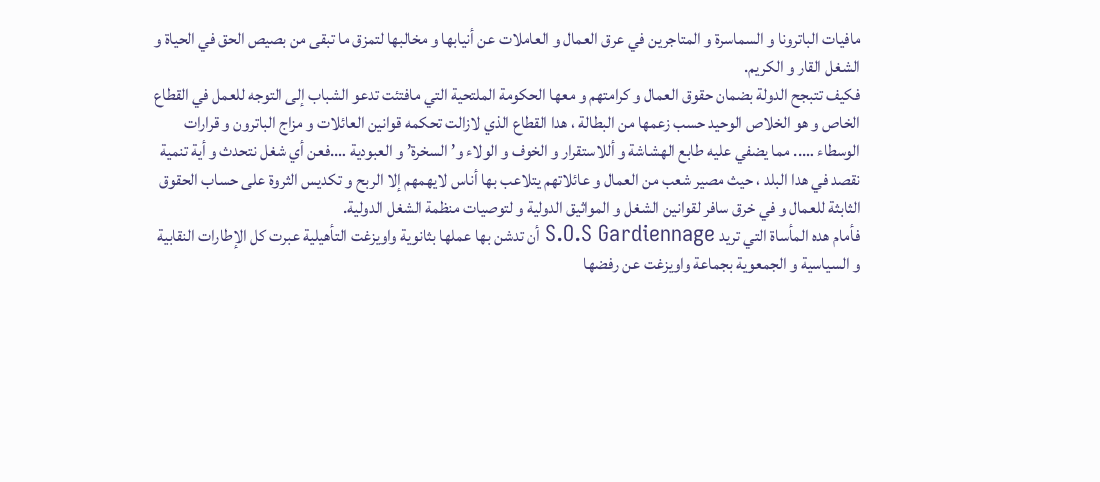مافيات الباترونا و السماسرة و المتاجرين في عرق العمال و العاملات عن أنيابها و مخالبها لتمزق ما تبقى من بصيص الحق في الحياة و الشغل القار و الكريم.
فكيف تتبجح الدولة بضمان حقوق العمال و كرامتهم و معها الحكومة الملتحية التي مافتئت تدعو الشباب إلى التوجه للعمل في القطاع الخاص و هو الخلاص الوحيد حسب زعمها من البطالة ، هدا القطاع الذي لازالت تحكمه قوانين العائلات و مزاج الباترون و قرارات الوسطاء ….. مما يضفي عليه طابع الهشاشة و أللاستقرار و الخوف و الولاء و’ السخرة’ و العبودية ….فعن أي شغل نتحدث و أية تنمية نقصد في هدا البلد ، حيث مصير شعب من العمال و عائلاتهم يتلاعب بها أناس لايهمهم إلا الربح و تكديس الثروة على حساب الحقوق الثابثة للعمال و في خرق سافر لقوانين الشغل و المواثيق الدولية و لتوصيات منظمة الشغل الدولية.
فأمام هده المأساة التي تريد S.O.S Gardiennage أن تدشن بها عملها بثانوية واويزغت التأهيلية عبرت كل الإطارات النقابية و السياسية و الجمعوية بجماعة واويزغت عن رفضها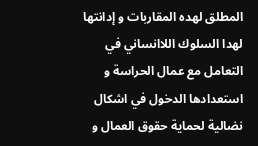المطلق لهده المقاربات و إدانتها لهدا السلوك اللاانساني في التعامل مع عمال الحراسة و استعدادها الدخول في اشكال نضالية لحماية حقوق العمال و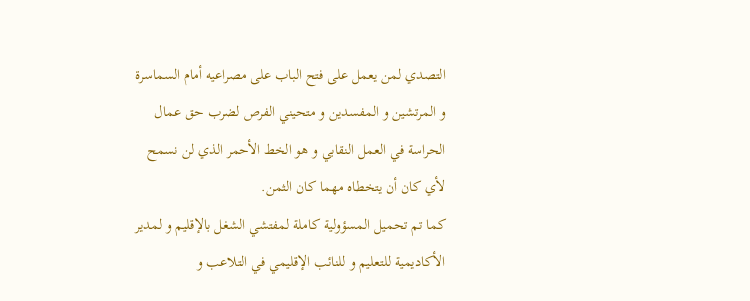التصدي لمن يعمل على فتح الباب على مصراعيه أمام السماسرة و المرتشين و المفسدين و متحيني الفرص لضرب حق عمال الحراسة في العمل النقابي و هو الخط الأحمر الذي لن نسمح لأي كان أن يتخطاه مهما كان الثمن.
كما تم تحميل المسؤولية كاملة لمفتشي الشغل بالإقليم و لمدير الأكاديمية للتعليم و للنائب الإقليمي في التلاعب و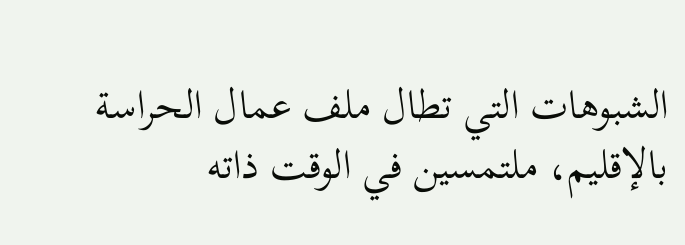الشبوهات التي تطال ملف عمال الحراسة بالإقليم، ملتمسين في الوقت ذاته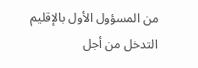من المسؤول الأول بالإقليم التدخل من أجل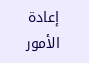إعادة الأمور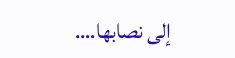إلى نصابها….